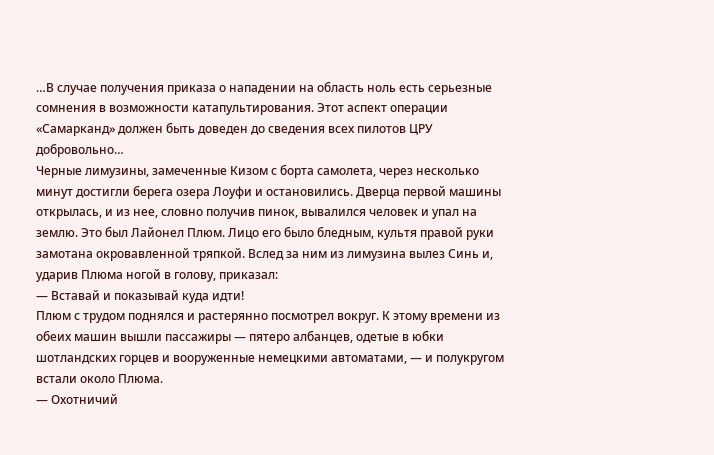…В случае получения приказа о нападении на область ноль есть серьезные сомнения в возможности катапультирования. Этот аспект операции «Самарканд» должен быть доведен до сведения всех пилотов ЦРУ добровольно…
Черные лимузины, замеченные Кизом с борта самолета, через несколько минут достигли берега озера Лоуфи и остановились. Дверца первой машины открылась, и из нее, словно получив пинок, вывалился человек и упал на землю. Это был Лайонел Плюм. Лицо его было бледным, культя правой руки замотана окровавленной тряпкой. Вслед за ним из лимузина вылез Синь и, ударив Плюма ногой в голову, приказал:
— Вставай и показывай куда идти!
Плюм с трудом поднялся и растерянно посмотрел вокруг. К этому времени из обеих машин вышли пассажиры — пятеро албанцев, одетые в юбки шотландских горцев и вооруженные немецкими автоматами, — и полукругом встали около Плюма.
— Охотничий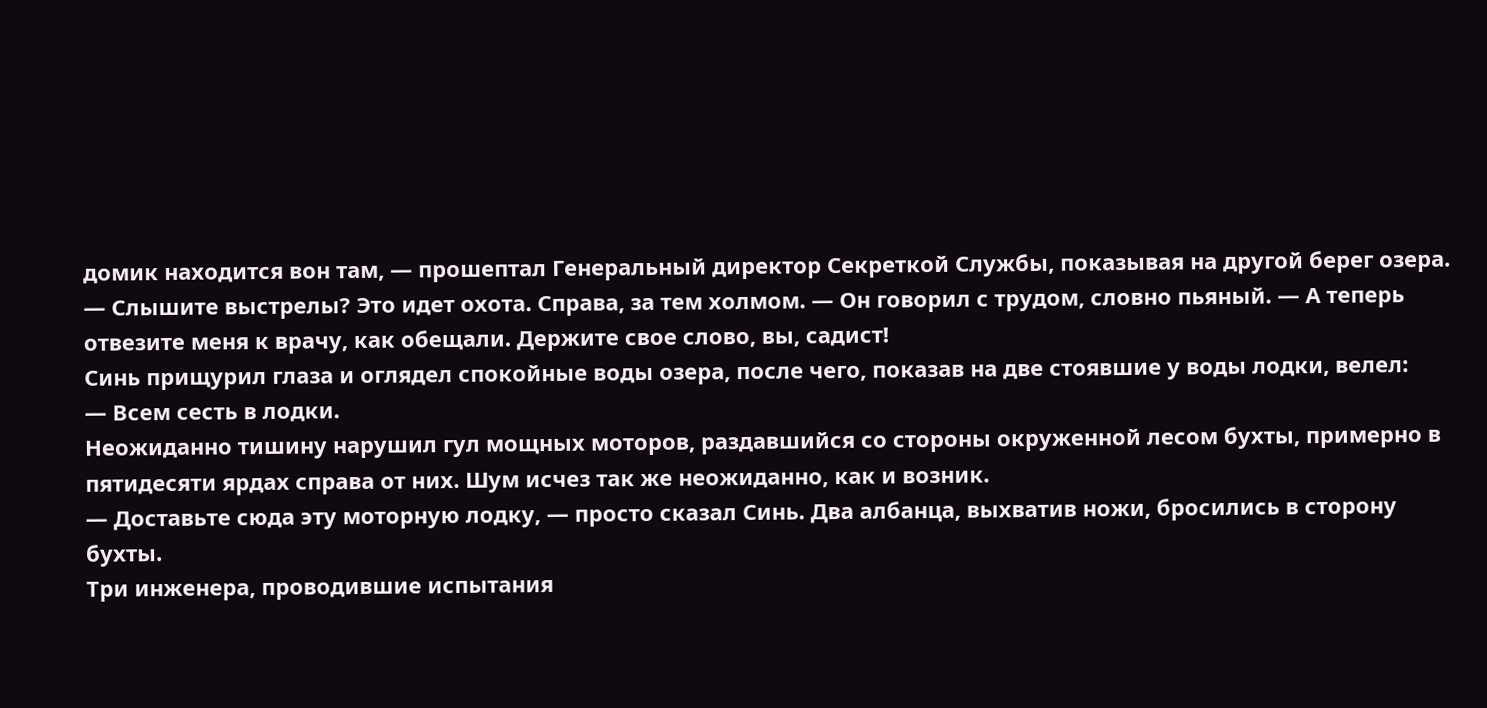домик находится вон там, — прошептал Генеральный директор Секреткой Службы, показывая на другой берег озера. — Слышите выстрелы? Это идет охота. Справа, за тем холмом. — Он говорил с трудом, словно пьяный. — А теперь отвезите меня к врачу, как обещали. Держите свое слово, вы, садист!
Синь прищурил глаза и оглядел спокойные воды озера, после чего, показав на две стоявшие у воды лодки, велел:
— Всем сесть в лодки.
Неожиданно тишину нарушил гул мощных моторов, раздавшийся со стороны окруженной лесом бухты, примерно в пятидесяти ярдах справа от них. Шум исчез так же неожиданно, как и возник.
— Доставьте сюда эту моторную лодку, — просто сказал Синь. Два албанца, выхватив ножи, бросились в сторону бухты.
Три инженера, проводившие испытания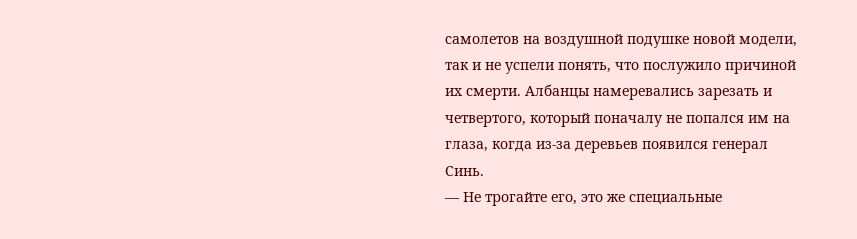самолетов на воздушной подушке новой модели, так и не успели понять, что послужило причиной их смерти. Албанцы намеревались зарезать и четвертого, который поначалу не попался им на глаза, когда из-за деревьев появился генерал Синь.
— Не трогайте его, это же специальные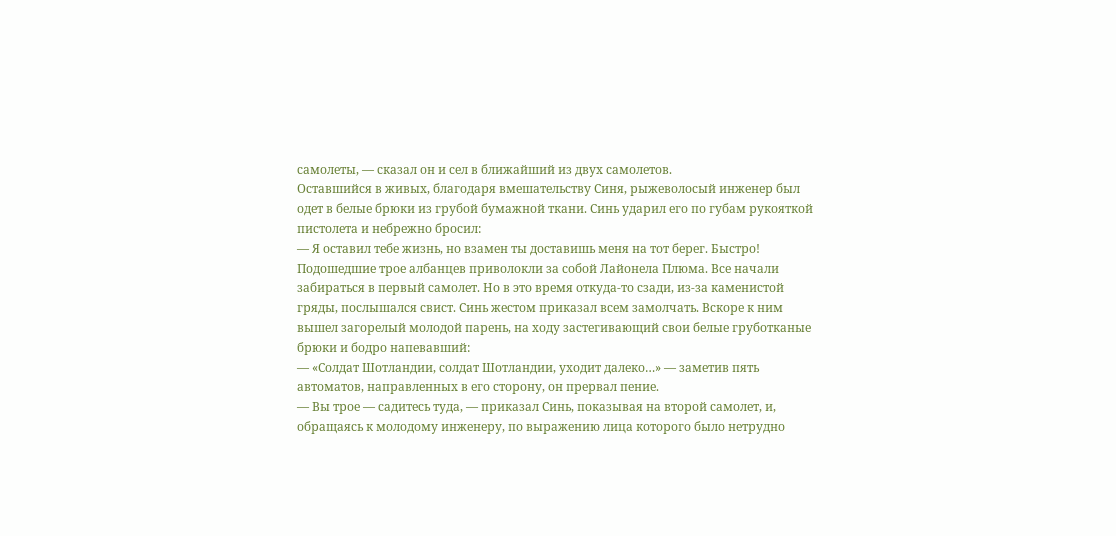самолеты, — сказал он и сел в ближайший из двух самолетов.
Оставшийся в живых, благодаря вмешательству Синя, рыжеволосый инженер был одет в белые брюки из грубой бумажной ткани. Синь ударил его по губам рукояткой пистолета и небрежно бросил:
— Я оставил тебе жизнь, но взамен ты доставишь меня на тот берег. Быстро!
Подошедшие трое албанцев приволокли за собой Лайонела Плюма. Все начали забираться в первый самолет. Но в это время откуда-то сзади, из-за каменистой гряды, послышался свист. Синь жестом приказал всем замолчать. Вскоре к ним вышел загорелый молодой парень, на ходу застегивающий свои белые груботканые брюки и бодро напевавший:
— «Солдат Шотландии, солдат Шотландии, уходит далеко…» — заметив пять автоматов, направленных в его сторону, он прервал пение.
— Вы трое — садитесь туда, — приказал Синь, показывая на второй самолет, и, обращаясь к молодому инженеру, по выражению лица которого было нетрудно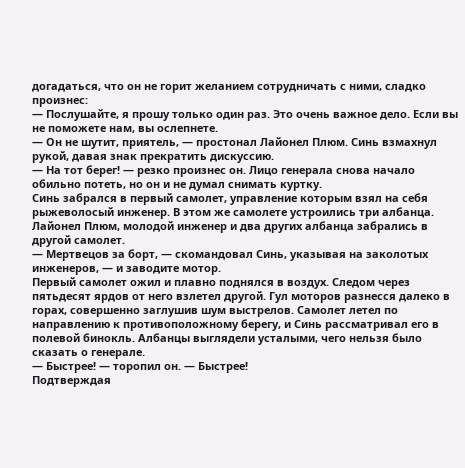догадаться, что он не горит желанием сотрудничать с ними, сладко произнес:
— Послушайте, я прошу только один раз. Это очень важное дело. Если вы не поможете нам, вы ослепнете.
— Он не шутит, приятель, — простонал Лайонел Плюм. Синь взмахнул рукой, давая знак прекратить дискуссию.
— На тот берег! — резко произнес он. Лицо генерала снова начало обильно потеть, но он и не думал снимать куртку.
Синь забрался в первый самолет, управление которым взял на себя рыжеволосый инженер. В этом же самолете устроились три албанца. Лайонел Плюм, молодой инженер и два других албанца забрались в другой самолет.
— Мертвецов за борт, — скомандовал Синь, указывая на заколотых инженеров, — и заводите мотор.
Первый самолет ожил и плавно поднялся в воздух. Следом через пятьдесят ярдов от него взлетел другой. Гул моторов разнесся далеко в горах, совершенно заглушив шум выстрелов. Самолет летел по направлению к противоположному берегу, и Синь рассматривал его в полевой бинокль. Албанцы выглядели усталыми, чего нельзя было сказать о генерале.
— Быстрее! — торопил он. — Быстрее!
Подтверждая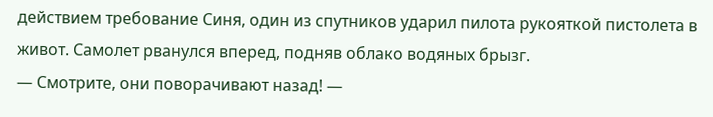действием требование Синя, один из спутников ударил пилота рукояткой пистолета в живот. Самолет рванулся вперед, подняв облако водяных брызг.
— Смотрите, они поворачивают назад! —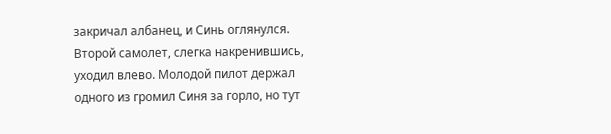закричал албанец, и Синь оглянулся. Второй самолет, слегка накренившись, уходил влево. Молодой пилот держал одного из громил Синя за горло, но тут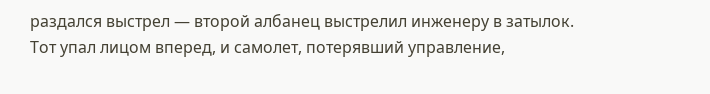раздался выстрел — второй албанец выстрелил инженеру в затылок. Тот упал лицом вперед, и самолет, потерявший управление,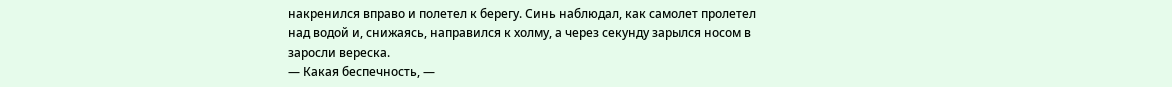накренился вправо и полетел к берегу. Синь наблюдал, как самолет пролетел над водой и, снижаясь, направился к холму, а через секунду зарылся носом в заросли вереска.
— Какая беспечность, —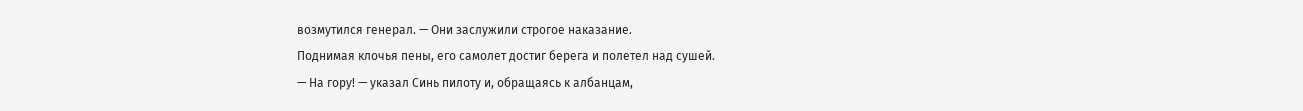возмутился генерал. — Они заслужили строгое наказание.
Поднимая клочья пены, его самолет достиг берега и полетел над сушей.
— На гору! — указал Синь пилоту и, обращаясь к албанцам,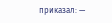приказал: —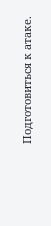Подготовиться к атаке.